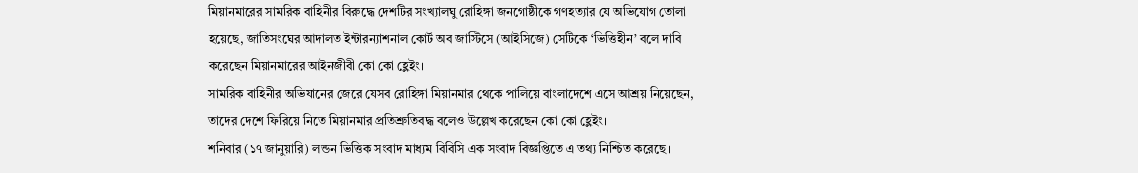মিয়ানমারের সামরিক বাহিনীর বিরুদ্ধে দেশটির সংখ্যালঘু রোহিঙ্গা জনগোষ্ঠীকে গণহত্যার যে অভিযোগ তোলা হয়েছে, জাতিসংঘের আদালত ইন্টারন্যাশনাল কোর্ট অব জাস্টিসে (আইসিজে) সেটিকে ‘ভিত্তিহীন’ বলে দাবি করেছেন মিয়ানমারের আইনজীবী কো কো হ্লেইং।
সামরিক বাহিনীর অভিযানের জেরে যেসব রোহিঙ্গা মিয়ানমার থেকে পালিয়ে বাংলাদেশে এসে আশ্রয় নিয়েছেন, তাদের দেশে ফিরিয়ে নিতে মিয়ানমার প্রতিশ্রুতিবদ্ধ বলেও উল্লেখ করেছেন কো কো হ্লেইং।
শনিবার (১৭ জানুয়ারি) লন্ডন ভিত্তিক সংবাদ মাধ্যম বিবিসি এক সংবাদ বিজ্ঞপ্তিতে এ তথ্য নিশ্চিত করেছে।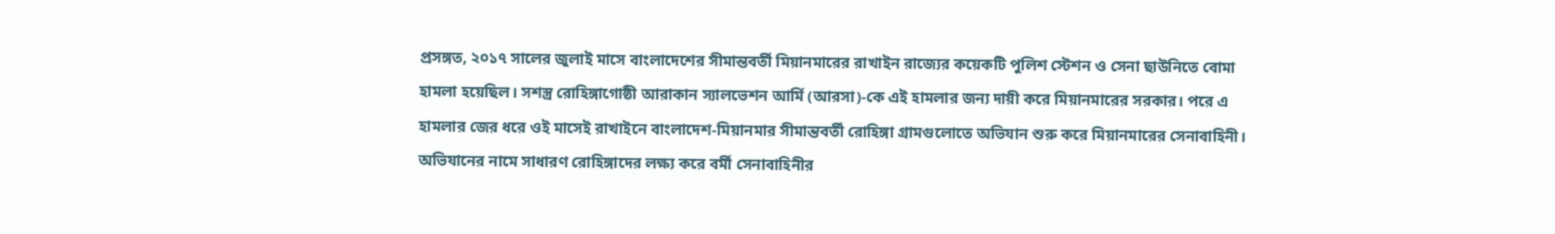প্রসঙ্গত, ২০১৭ সালের জুলাই মাসে বাংলাদেশের সীমান্তবর্তী মিয়ানমারের রাখাইন রাজ্যের কয়েকটি পুলিশ স্টেশন ও সেনা ছাউনিতে বোমা হামলা হয়েছিল। সশস্ত্র রোহিঙ্গাগোষ্ঠী আরাকান স্যালভেশন আর্মি (আরসা)-কে এই হামলার জন্য দায়ী করে মিয়ানমারের সরকার। পরে এ হামলার জের ধরে ওই মাসেই রাখাইনে বাংলাদেশ-মিয়ানমার সীমান্তবর্তী রোহিঙ্গা গ্রামগুলোতে অভিযান শুরু করে মিয়ানমারের সেনাবাহিনী।
অভিযানের নামে সাধারণ রোহিঙ্গাদের লক্ষ্য করে বর্মী সেনাবাহিনীর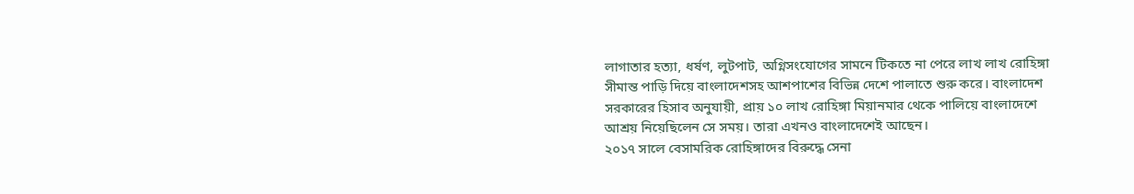লাগাতার হত্যা, ধর্ষণ, লুটপাট, অগ্নিসংযোগের সামনে টিকতে না পেরে লাখ লাখ রোহিঙ্গা সীমান্ত পাড়ি দিয়ে বাংলাদেশসহ আশপাশের বিভিন্ন দেশে পালাতে শুরু করে। বাংলাদেশ সরকারের হিসাব অনুযায়ী, প্রায় ১০ লাখ রোহিঙ্গা মিয়ানমার থেকে পালিয়ে বাংলাদেশে আশ্রয় নিয়েছিলেন সে সময়। তারা এখনও বাংলাদেশেই আছেন।
২০১৭ সালে বেসামরিক রোহিঙ্গাদের বিরুদ্ধে সেনা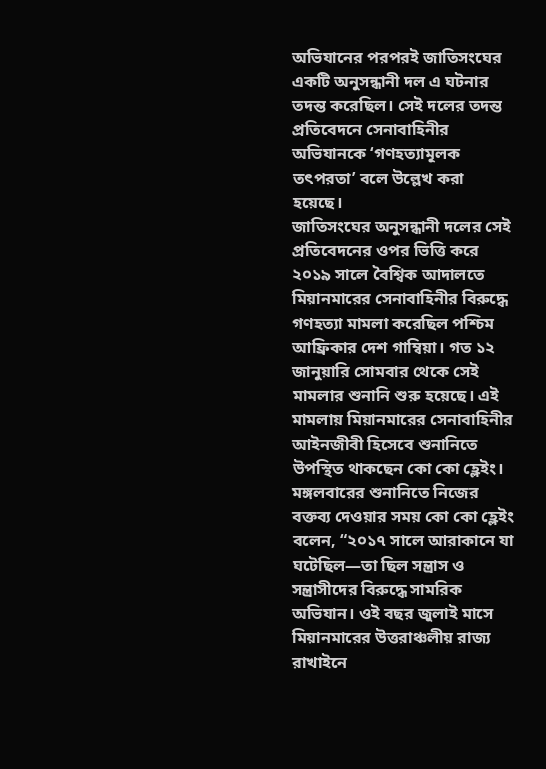অভিযানের পরপরই জাতিসংঘের একটি অনুসন্ধানী দল এ ঘটনার তদন্ত করেছিল। সেই দলের তদন্ত প্রতিবেদনে সেনাবাহিনীর অভিযানকে ‘গণহত্যামূলক তৎপরতা’ বলে উল্লেখ করা হয়েছে।
জাতিসংঘের অনুসন্ধানী দলের সেই প্রতিবেদনের ওপর ভিত্তি করে ২০১৯ সালে বৈশ্বিক আদালতে মিয়ানমারের সেনাবাহিনীর বিরুদ্ধে গণহত্যা মামলা করেছিল পশ্চিম আফ্রিকার দেশ গাম্বিয়া। গত ১২ জানুয়ারি সোমবার থেকে সেই মামলার শুনানি শুরু হয়েছে। এই মামলায় মিয়ানমারের সেনাবাহিনীর আইনজীবী হিসেবে শুনানিতে উপস্থিত থাকছেন কো কো হ্লেইং।
মঙ্গলবারের শুনানিতে নিজের বক্তব্য দেওয়ার সময় কো কো হ্লেইং বলেন, “২০১৭ সালে আরাকানে যা ঘটেছিল—তা ছিল সন্ত্রাস ও সন্ত্রাসীদের বিরুদ্ধে সামরিক অভিযান। ওই বছর জুলাই মাসে মিয়ানমারের উত্তরাঞ্চলীয় রাজ্য রাখাইনে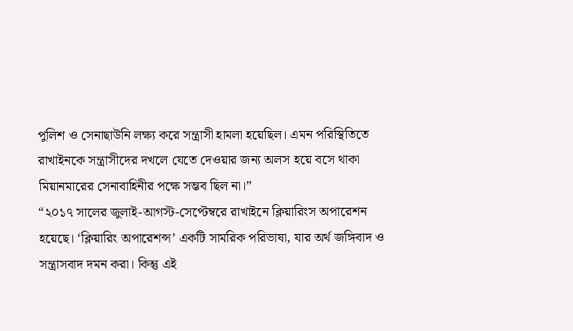পুলিশ ও সেনাছাউনি লক্ষ্য করে সন্ত্রাসী হামলা হয়েছিল। এমন পরিস্থিতিতে রাখাইনকে সন্ত্রাসীদের দখলে যেতে দেওয়ার জন্য অলস হয়ে বসে থাকা মিয়ানমারের সেনাবাহিনীর পক্ষে সম্ভব ছিল না।”
“২০১৭ সালের জুলাই-আগস্ট-সেপ্টেম্বরে রাখাইনে ক্লিয়ারিংস অপারেশন হয়েছে। ‘ক্লিয়ারিং অপারেশন্স’ একটি সামরিক পরিভাষা, যার অর্থ জঙ্গিবাদ ও সন্ত্রাসবাদ দমন করা। কিন্তু এই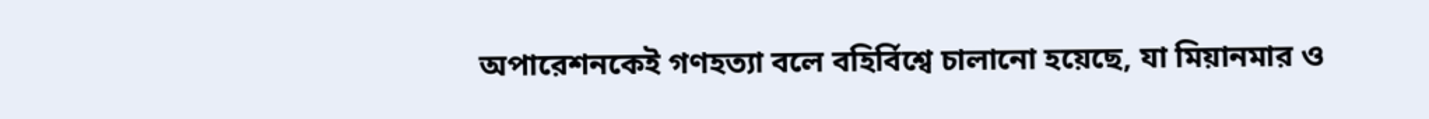অপারেশনকেই গণহত্যা বলে বহির্বিশ্বে চালানো হয়েছে, যা মিয়ানমার ও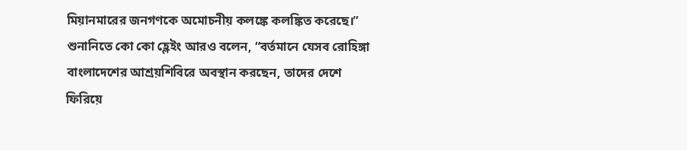মিয়ানমারের জনগণকে অমোচনীয় কলঙ্কে কলঙ্কিত করেছে।”
শুনানিতে কো কো হ্লেইং আরও বলেন, “বর্তমানে যেসব রোহিঙ্গা বাংলাদেশের আশ্রয়শিবিরে অবস্থান করছেন, তাদের দেশে ফিরিয়ে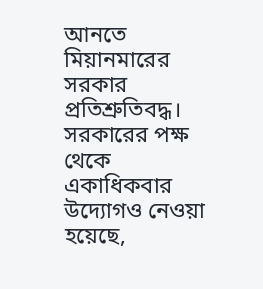আনতে মিয়ানমারের সরকার প্রতিশ্রুতিবদ্ধ। সরকারের পক্ষ থেকে একাধিকবার উদ্যোগও নেওয়া হয়েছে,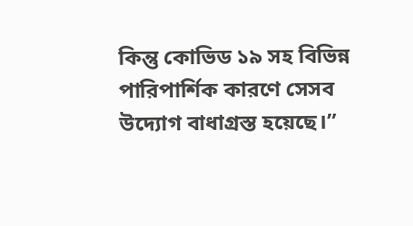কিন্তু কোভিড ১৯ সহ বিভিন্ন পারিপার্শিক কারণে সেসব উদ্যোগ বাধাগ্রস্ত হয়েছে।”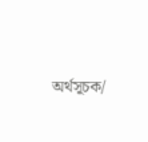অর্থসূচক/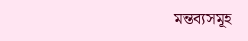মন্তব্যসমূহ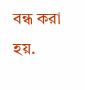বন্ধ করা হয়.